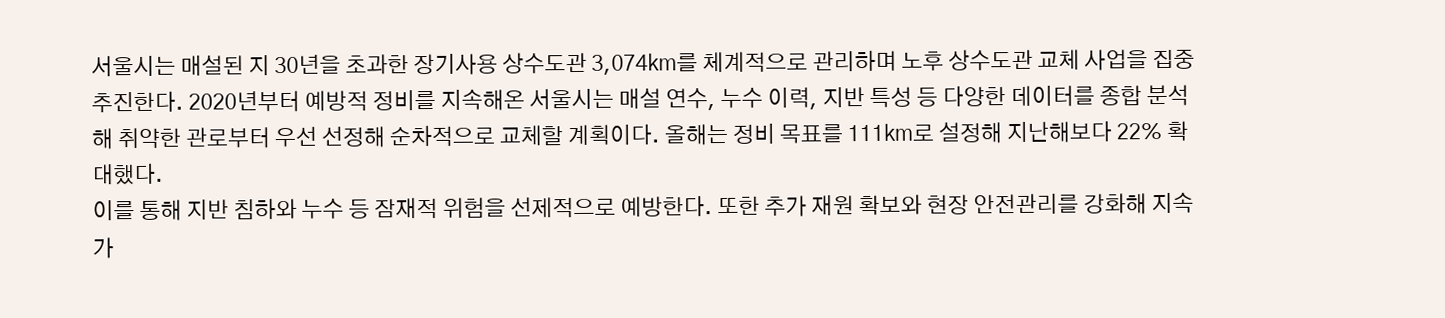서울시는 매설된 지 30년을 초과한 장기사용 상수도관 3,074㎞를 체계적으로 관리하며 노후 상수도관 교체 사업을 집중 추진한다. 2020년부터 예방적 정비를 지속해온 서울시는 매설 연수, 누수 이력, 지반 특성 등 다양한 데이터를 종합 분석해 취약한 관로부터 우선 선정해 순차적으로 교체할 계획이다. 올해는 정비 목표를 111㎞로 설정해 지난해보다 22% 확대했다.
이를 통해 지반 침하와 누수 등 잠재적 위험을 선제적으로 예방한다. 또한 추가 재원 확보와 현장 안전관리를 강화해 지속가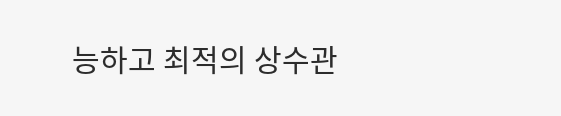능하고 최적의 상수관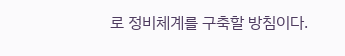로 정비체계를 구축할 방침이다.